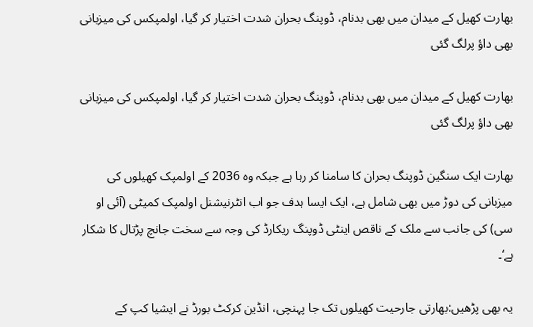بھارت کھیل کے میدان میں بھی بدنام، ڈوپنگ بحران شدت اختیار کر گیا، اولمپکس کی میزبانی بھی داؤ پرلگ گئی

بھارت کھیل کے میدان میں بھی بدنام، ڈوپنگ بحران شدت اختیار کر گیا، اولمپکس کی میزبانی بھی داؤ پرلگ گئی

بھارت ایک سنگین ڈوپنگ بحران کا سامنا کر رہا ہے جبکہ وہ 2036 کے اولمپک کھیلوں کی میزبانی کی دوڑ میں بھی شامل ہے، ایک ایسا ہدف جو اب انٹرنیشنل اولمپک کمیٹی (آئی او سی) کی جانب سے ملک کے ناقص اینٹی ڈوپنگ ریکارڈ کی وجہ سے سخت جانچ پڑتال کا شکار ہے‘۔

یہ بھی پڑھیں:بھارتی جارحیت کھیلوں تک جا پہنچی، انڈین کرکٹ بورڈ نے ایشیا کپ کے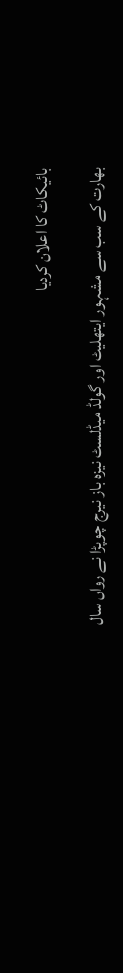بائیکاٹ کا اعلان کردیا

بھارت کے سب سے مشہور ایتھلیٹ اور گولڈ میڈلسٹ نیزہ باز نیرج چوپڑا نے رواں سال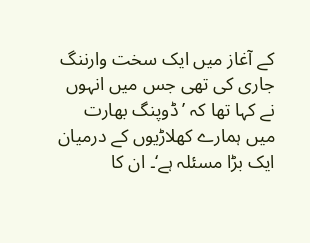کے آغاز میں ایک سخت وارننگ جاری کی تھی جس میں انہوں نے کہا تھا کہ ’ڈوپنگ بھارت میں ہمارے کھلاڑیوں کے درمیان ایک بڑا مسئلہ ہے‘۔ ان کا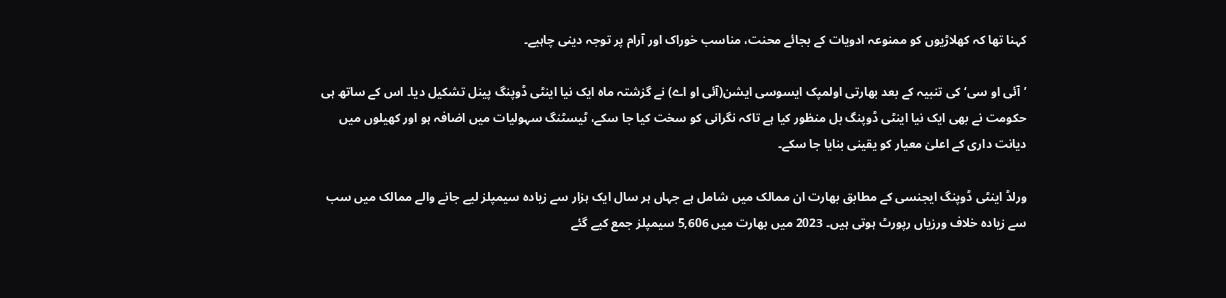کہنا تھا کہ کھلاڑیوں کو ممنوعہ ادویات کے بجائے محنت، مناسب خوراک اور آرام پر توجہ دینی چاہیے۔

’آئی او سی‘ کی تنبیہ کے بعد بھارتی اولمپک ایسوسی ایشن(آئی او اے) نے گزشتہ ماہ ایک نیا اینٹی ڈوپنگ پینل تشکیل دیا۔ اس کے ساتھ ہی حکومت نے بھی ایک نیا اینٹی ڈوپنگ بل منظور کیا ہے تاکہ نگرانی کو سخت کیا جا سکے، ٹیسٹنگ سہولیات میں اضافہ ہو اور کھیلوں میں دیانت داری کے اعلیٰ معیار کو یقینی بنایا جا سکے۔

ورلڈ اینٹی ڈوپنگ ایجنسی کے مطابق بھارت ان ممالک میں شامل ہے جہاں ہر سال ایک ہزار سے زیادہ سیمپلز لیے جانے والے ممالک میں سب سے زیادہ خلاف ورزیاں رپورٹ ہوتی ہیں۔ 2023 میں بھارت میں 5,606 سیمپلز جمع کیے گئے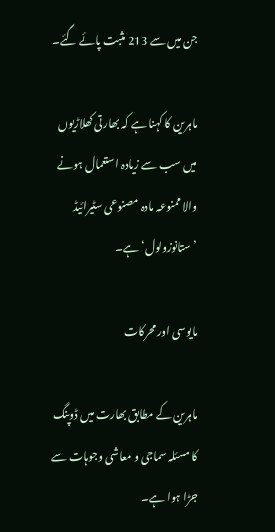جن میں سے 213 مثبت پائے گئے۔

ماہرین کا کہنا ہے کہ بھارتی کھلاڑیوں میں سب سے زیادہ استعمال ہونے والا ممنوعہ مادہ مصنوعی سٹیرائیڈ ’ستانوزولول‘ ہے۔

مایوسی اور محرکات

ماہرین کے مطابق بھارت میں ڈوپنگ کا مسئلہ سماجی و معاشی وجوہات سے جڑا ہوا ہے۔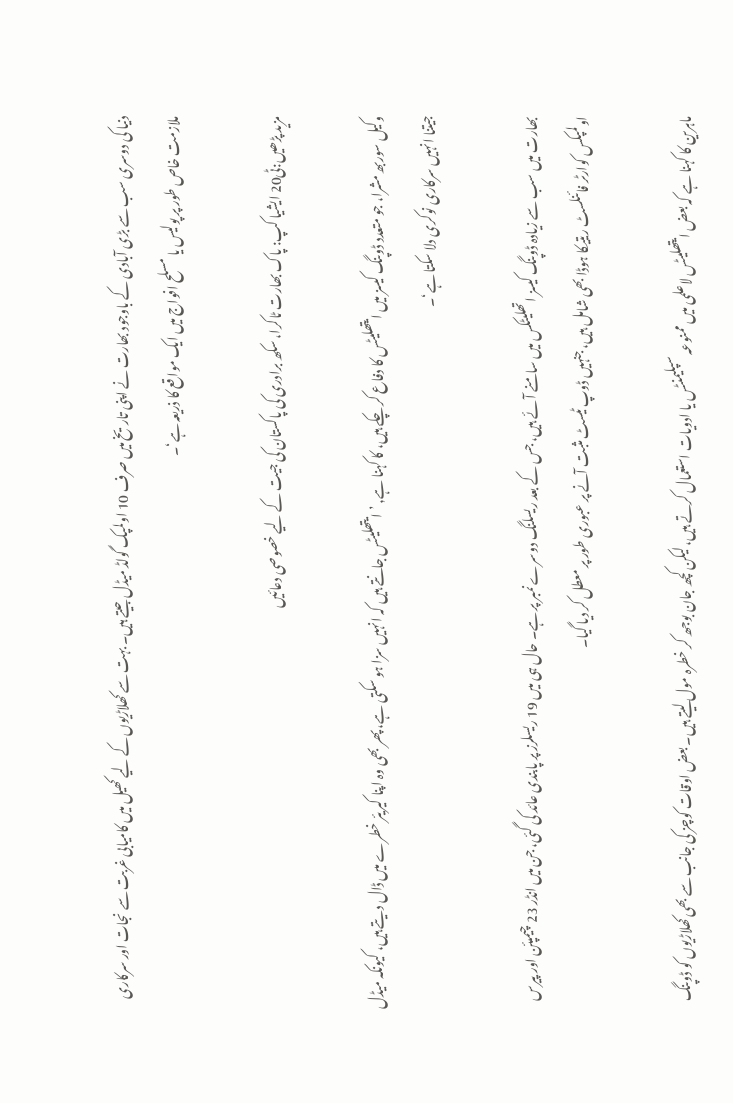دنیا کی دوسری سب سے بڑی آبادی کے باوجود بھارت نے اپنی تاریخ میں صرف 10 اولمپک گولڈ میڈل جیتے ہیں۔ بہت سے کھلاڑیوں کے لیے کھیل میں کامیابی غربت سے نجات اور سرکاری ملازمت خاص طور پر پولیس یا مسلح افواج میں ایک مواقع کا ذریعہ ہے‘۔

مزید پڑھیں:ٹی20 ایشیا کپ: پاک بھارت ٹاکرا، سکھ برادری کی پاکستان کی جیت کے لیے خصوصی دعائیں

وکیل سوربھ مشرا، جو متعدد ڈوپنگ کیسز میں ایتھلیٹس کا دفاع کر چکے ہیں، کا کہنا ہے, ’ایتھلیٹس جانتے ہیں کہ انہیں سزا ہو سکتی ہے، پھر بھی وہ اپنا کیریئر خطرے میں ڈال دیتے ہیں، کیونکہ میڈل جیتنا انہیں سرکاری نوکری دلا سکتا ہے‘۔

بھارت میں سب سے زیادہ ڈوپنگ کیسز اتھلیٹکس میں سامنے آئے ہیں، جس کے بعد ریسلنگ دوسرے نمبر پر ہے۔ حال ہی میں 19 ریسلرز پر پابندی عائد کی گئی، جن میں انڈر 23 چیمپئن اور پیرس اولمپکس کوارٹر فائنلسٹ ریتیکا ہوڈا بھی شامل ہیں، جنہیں ڈوپ ٹیسٹ مثبت آنے پر عبوری طور پر معطل کر دیا گیا۔

ماہرین کا کہنا ہے کہ بعض ایتھلیٹس لاعلمی میں ممنوعہ سپلیمنٹس یا ادویات استعمال کرتے ہیں، لیکن کچھ جان بوجھ کر خطرہ مول لیتے ہیں۔ بعض اوقات کوچز کی جانب سے بھی کھلاڑیوں کو ڈوپنگ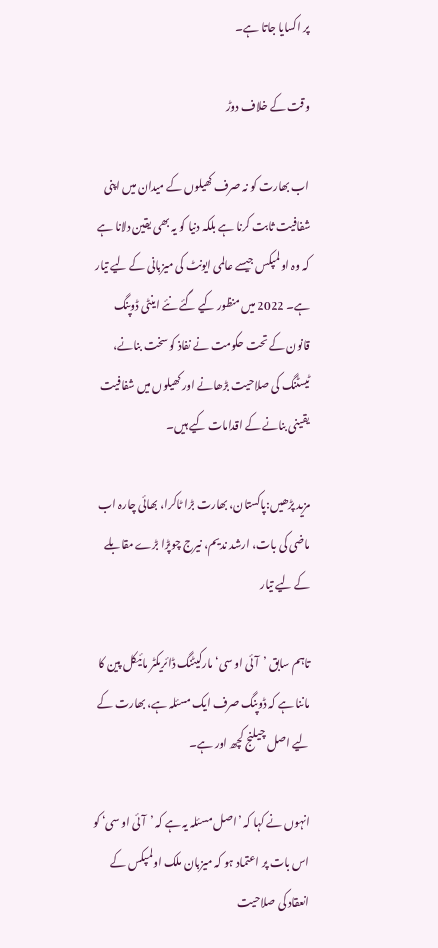پر اکسایا جاتا ہے۔

وقت کے خلاف دوڑ

اب بھارت کو نہ صرف کھیلوں کے میدان میں اپنی شفافیت ثابت کرنا ہے بلکہ دنیا کو یہ بھی یقین دلانا ہے کہ وہ اولمپکس جیسے عالمی ایونٹ کی میزبانی کے لیے تیار ہے۔ 2022 میں منظور کیے گئے نئے اینٹی ڈوپنگ قانون کے تحت حکومت نے نفاذ کو سخت بنانے، ٹیسٹنگ کی صلاحیت بڑھانے اور کھیلوں میں شفافیت یقینی بنانے کے اقدامات کیے ہیں۔

مزید پڑھیں:پاکستان، بھارت بڑا ٹاکرا، بھائی چارہ اب ماضی کی بات، ارشد ندیم، نیرج چوپڑا بڑے مقابلے کے لیے تیار

تاہم سابق ’آئی او سی‘ مارکیٹنگ ڈائریکٹر مائیکل پین کا ماننا ہے کہ ڈوپنگ صرف ایک مسئلہ ہے، بھارت کے لیے اصل چیلنج کچھ اور ہے۔

انہوں نے کہا کہ ’اصل مسئلہ یہ ہے کہ ’آئی او سی‘ کو اس بات پر اعتماد ہو کہ میزبان ملک اولمپکس کے انعقاد کی صلاحیت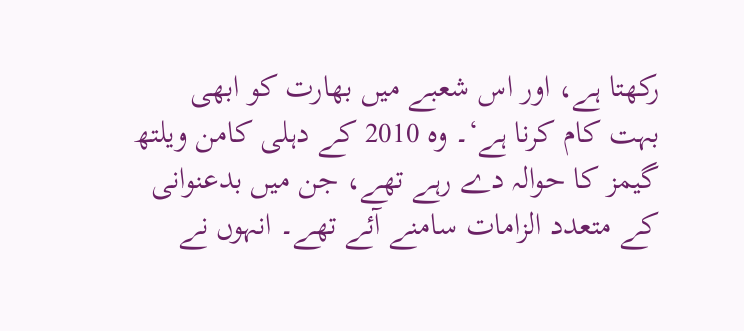رکھتا ہے، اور اس شعبے میں بھارت کو ابھی بہت کام کرنا ہے‘۔ وہ 2010 کے دہلی کامن ویلتھ گیمز کا حوالہ دے رہے تھے، جن میں بدعنوانی کے متعدد الزامات سامنے آئے تھے۔ انہوں نے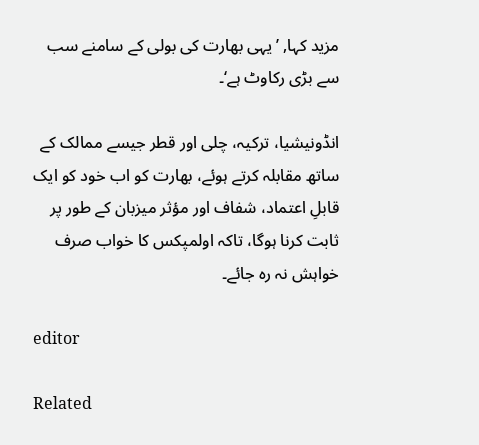مزید کہا, ’یہی بھارت کی بولی کے سامنے سب سے بڑی رکاوٹ ہے‘۔

انڈونیشیا، ترکیہ، چلی اور قطر جیسے ممالک کے ساتھ مقابلہ کرتے ہوئے، بھارت کو اب خود کو ایک قابلِ اعتماد، شفاف اور مؤثر میزبان کے طور پر ثابت کرنا ہوگا، تاکہ اولمپکس کا خواب صرف خواہش نہ رہ جائے۔

editor

Related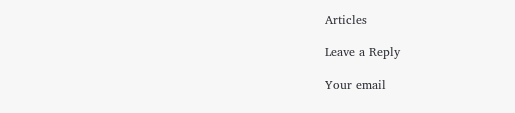Articles

Leave a Reply

Your email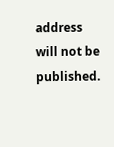address will not be published.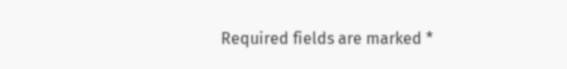Required fields are marked *